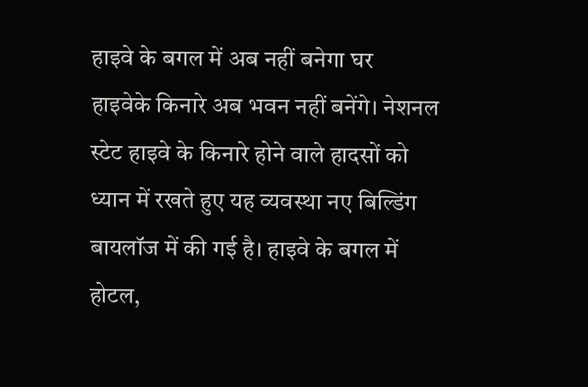हाइवे के बगल में अब नहीं बनेगा घर
हाइवेके किनारे अब भवन नहीं बनेंगे। नेशनल स्टेट हाइवे के किनारे होने वाले हादसों को ध्यान में रखते हुए यह व्यवस्था नए बिल्डिंग बायलॉज में की गई है। हाइवे के बगल में होटल,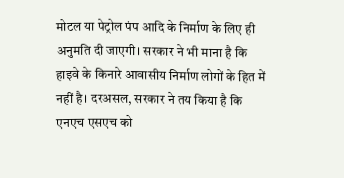मोटल या पेट्रोल पंप आदि के निर्माण के लिए ही अनुमति दी जाएगी। सरकार ने भी माना है कि हाइवे के किनारे आवासीय निर्माण लोगों के हित में नहीं है। दरअसल, सरकार ने तय किया है कि एनएच एसएच को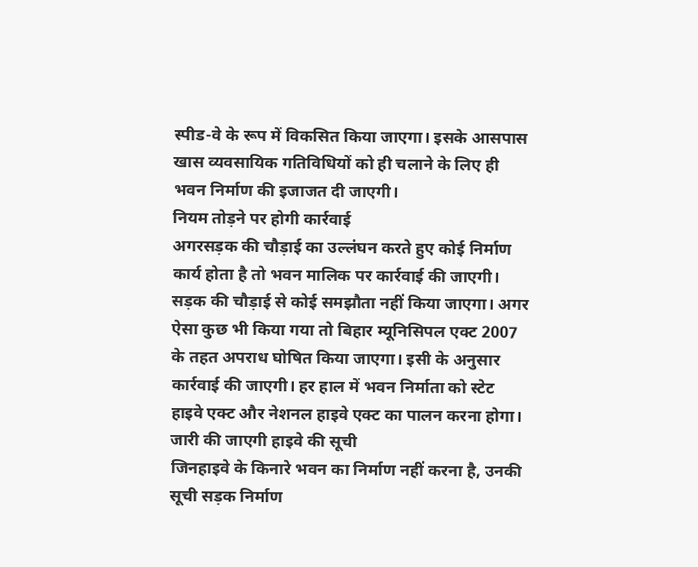स्पीड-वे के रूप में विकसित किया जाएगा। इसके आसपास खास व्यवसायिक गतिविधियों को ही चलाने के लिए ही भवन निर्माण की इजाजत दी जाएगी।
नियम तोड़ने पर होगी कार्रवाई
अगरसड़क की चौड़ाई का उल्लंघन करते हुए कोई निर्माण कार्य होता है तो भवन मालिक पर कार्रवाई की जाएगी। सड़क की चौड़ाई से कोई समझौता नहीं किया जाएगा। अगर ऐसा कुछ भी किया गया तो बिहार म्यूनिसिपल एक्ट 2007 के तहत अपराध घोषित किया जाएगा। इसी के अनुसार कार्रवाई की जाएगी। हर हाल में भवन निर्माता को स्टेट हाइवे एक्ट और नेशनल हाइवे एक्ट का पालन करना होगा।
जारी की जाएगी हाइवे की सूची
जिनहाइवे के किनारे भवन का निर्माण नहीं करना है, उनकी सूची सड़क निर्माण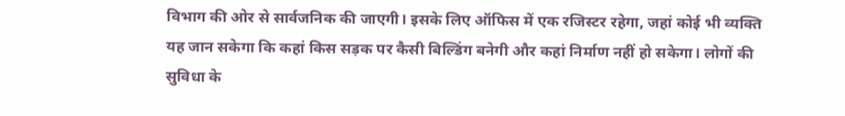विभाग की ओर से सार्वजनिक की जाएगी। इसके लिए ऑफिस में एक रजिस्टर रहेगा, जहां कोई भी व्यक्ति यह जान सकेगा कि कहां किस सड़क पर कैसी बिल्डिंग बनेगी और कहां निर्माण नहीं हो सकेगा। लोगों की सुविधा के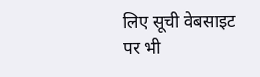लिए सूची वेबसाइट पर भी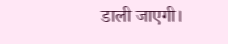डाली जाएगी।